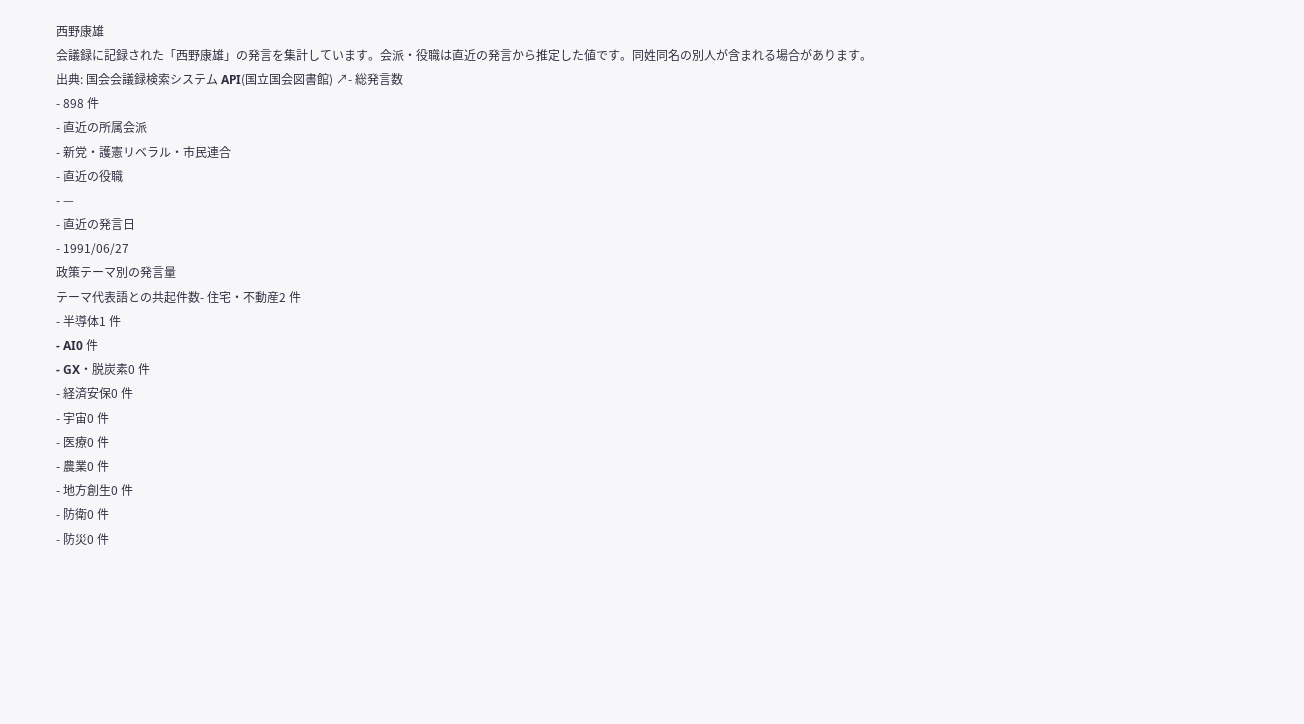西野康雄
会議録に記録された「西野康雄」の発言を集計しています。会派・役職は直近の発言から推定した値です。同姓同名の別人が含まれる場合があります。
出典: 国会会議録検索システム API(国立国会図書館) ↗- 総発言数
- 898 件
- 直近の所属会派
- 新党・護憲リベラル・市民連合
- 直近の役職
- —
- 直近の発言日
- 1991/06/27
政策テーマ別の発言量
テーマ代表語との共起件数- 住宅・不動産2 件
- 半導体1 件
- AI0 件
- GX・脱炭素0 件
- 経済安保0 件
- 宇宙0 件
- 医療0 件
- 農業0 件
- 地方創生0 件
- 防衛0 件
- 防災0 件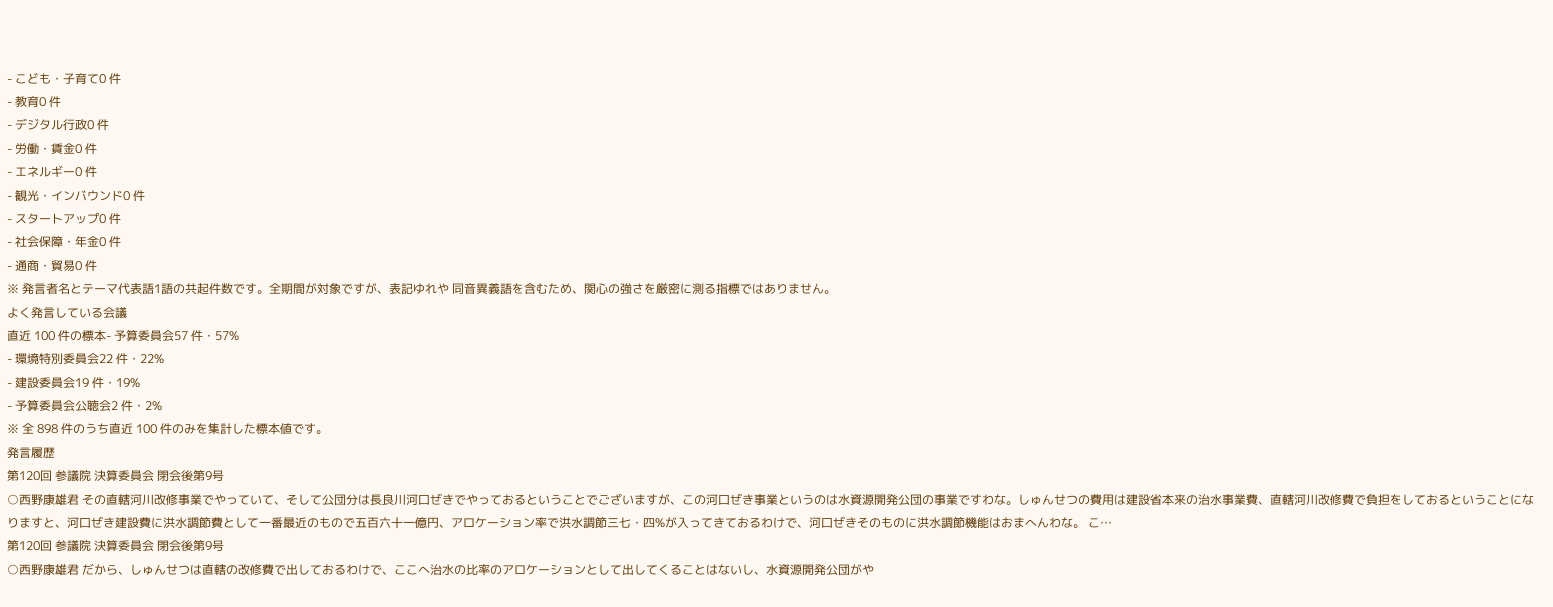- こども・子育て0 件
- 教育0 件
- デジタル行政0 件
- 労働・賃金0 件
- エネルギー0 件
- 観光・インバウンド0 件
- スタートアップ0 件
- 社会保障・年金0 件
- 通商・貿易0 件
※ 発言者名とテーマ代表語1語の共起件数です。全期間が対象ですが、表記ゆれや 同音異義語を含むため、関心の強さを厳密に測る指標ではありません。
よく発言している会議
直近 100 件の標本- 予算委員会57 件・57%
- 環境特別委員会22 件・22%
- 建設委員会19 件・19%
- 予算委員会公聴会2 件・2%
※ 全 898 件のうち直近 100 件のみを集計した標本値です。
発言履歴
第120回 参議院 決算委員会 閉会後第9号
○西野康雄君 その直轄河川改修事業でやっていて、そして公団分は長良川河口ぜきでやっておるということでございますが、この河口ぜき事業というのは水資源開発公団の事業ですわな。しゅんせつの費用は建設省本来の治水事業費、直轄河川改修費で負担をしておるということになりますと、河口ぜき建設費に洪水調節費として一番最近のもので五百六十一億円、アロケーション率で洪水調節三七・四%が入ってきておるわけで、河口ぜきそのものに洪水調節機能はおまへんわな。 こ…
第120回 参議院 決算委員会 閉会後第9号
○西野康雄君 だから、しゅんせつは直轄の改修費で出しておるわけで、ここへ治水の比率のアロケーションとして出してくることはないし、水資源開発公団がや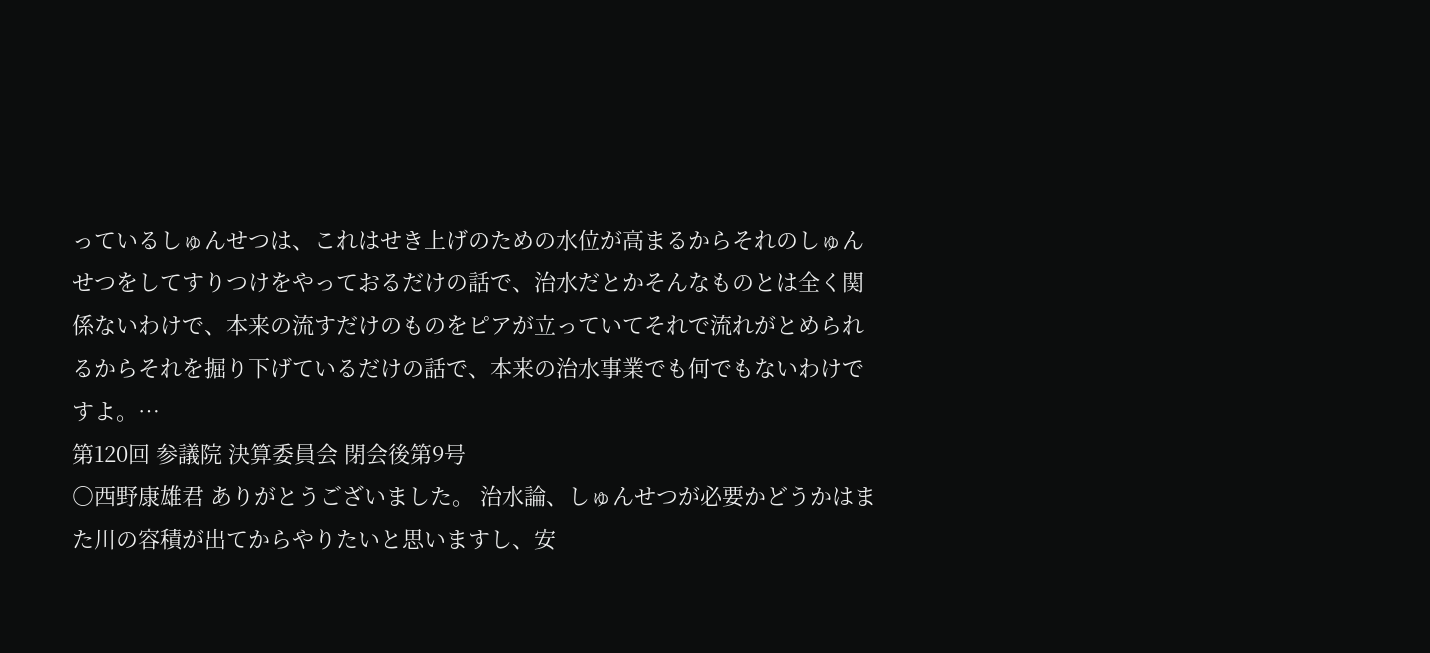っているしゅんせつは、これはせき上げのための水位が高まるからそれのしゅんせつをしてすりつけをやっておるだけの話で、治水だとかそんなものとは全く関係ないわけで、本来の流すだけのものをピアが立っていてそれで流れがとめられるからそれを掘り下げているだけの話で、本来の治水事業でも何でもないわけですよ。…
第120回 参議院 決算委員会 閉会後第9号
○西野康雄君 ありがとうございました。 治水論、しゅんせつが必要かどうかはまた川の容積が出てからやりたいと思いますし、安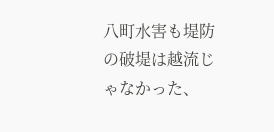八町水害も堤防の破堤は越流じゃなかった、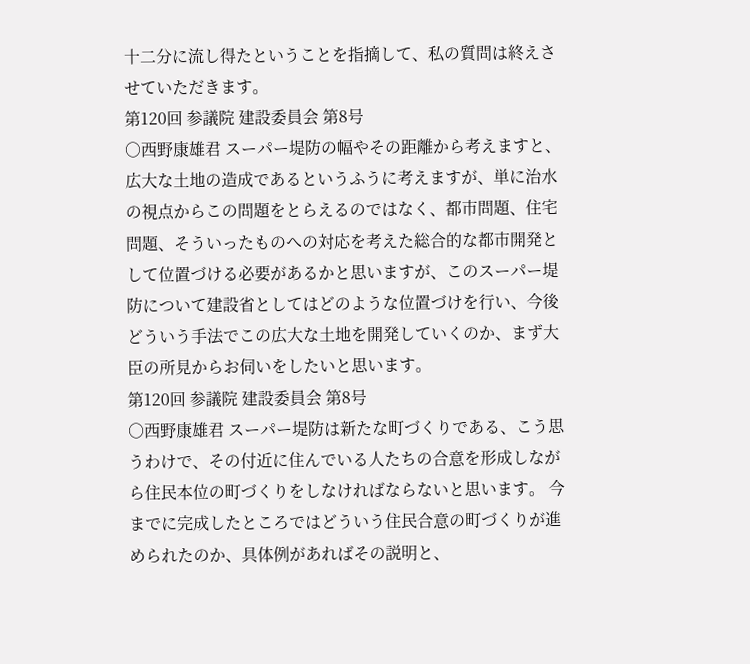十二分に流し得たということを指摘して、私の質問は終えさせていただきます。
第120回 参議院 建設委員会 第8号
○西野康雄君 スーパー堤防の幅やその距離から考えますと、広大な土地の造成であるというふうに考えますが、単に治水の視点からこの問題をとらえるのではなく、都市問題、住宅問題、そういったものへの対応を考えた総合的な都市開発として位置づける必要があるかと思いますが、このスーパー堤防について建設省としてはどのような位置づけを行い、今後どういう手法でこの広大な土地を開発していくのか、まず大臣の所見からお伺いをしたいと思います。
第120回 参議院 建設委員会 第8号
○西野康雄君 スーパー堤防は新たな町づくりである、こう思うわけで、その付近に住んでいる人たちの合意を形成しながら住民本位の町づくりをしなければならないと思います。 今までに完成したところではどういう住民合意の町づくりが進められたのか、具体例があればその説明と、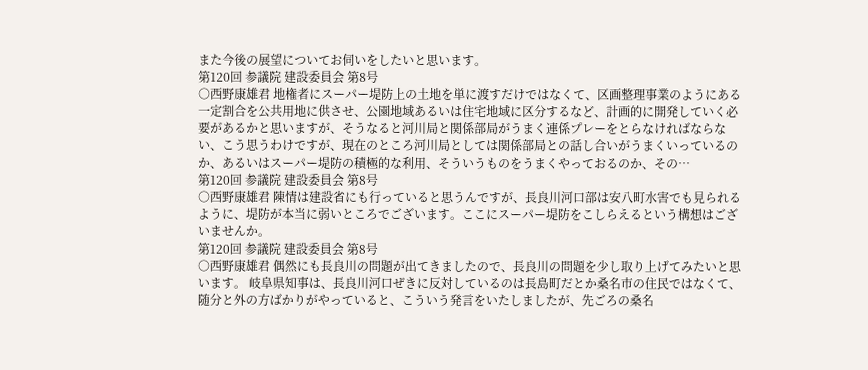また今後の展望についてお伺いをしたいと思います。
第120回 参議院 建設委員会 第8号
○西野康雄君 地権者にスーパー堤防上の土地を単に渡すだけではなくて、区画整理事業のようにある一定割合を公共用地に供させ、公園地域あるいは住宅地域に区分するなど、計画的に開発していく必要があるかと思いますが、そうなると河川局と関係部局がうまく連係プレーをとらなければならない、こう思うわけですが、現在のところ河川局としては関係部局との話し合いがうまくいっているのか、あるいはスーパー堤防の積極的な利用、そういうものをうまくやっておるのか、その…
第120回 参議院 建設委員会 第8号
○西野康雄君 陳情は建設省にも行っていると思うんですが、長良川河口部は安八町水害でも見られるように、堤防が本当に弱いところでございます。ここにスーパー堤防をこしらえるという構想はございませんか。
第120回 参議院 建設委員会 第8号
○西野康雄君 偶然にも長良川の問題が出てきましたので、長良川の問題を少し取り上げてみたいと思います。 岐阜県知事は、長良川河口ぜきに反対しているのは長島町だとか桑名市の住民ではなくて、随分と外の方ばかりがやっていると、こういう発言をいたしましたが、先ごろの桑名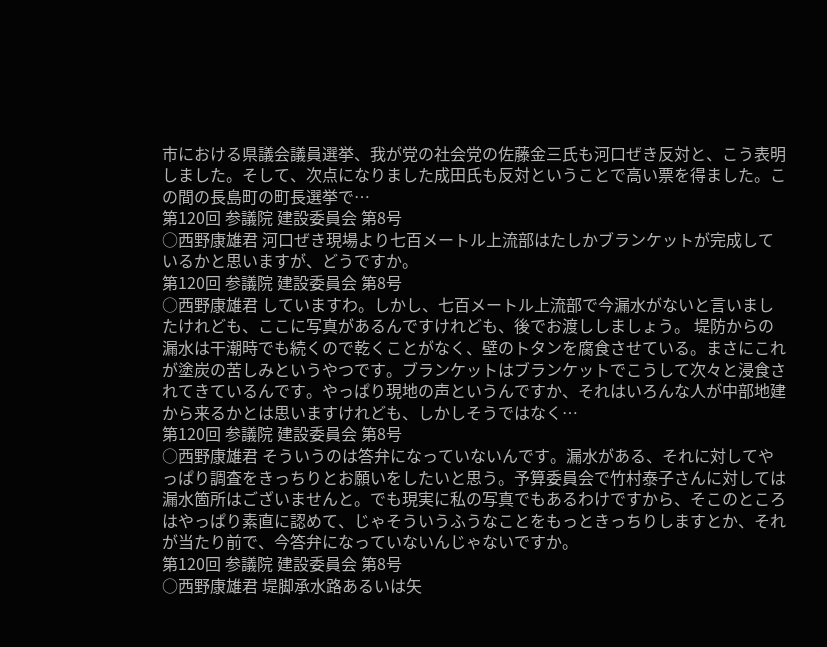市における県議会議員選挙、我が党の社会党の佐藤金三氏も河口ぜき反対と、こう表明しました。そして、次点になりました成田氏も反対ということで高い票を得ました。この間の長島町の町長選挙で…
第120回 参議院 建設委員会 第8号
○西野康雄君 河口ぜき現場より七百メートル上流部はたしかブランケットが完成しているかと思いますが、どうですか。
第120回 参議院 建設委員会 第8号
○西野康雄君 していますわ。しかし、七百メートル上流部で今漏水がないと言いましたけれども、ここに写真があるんですけれども、後でお渡ししましょう。 堤防からの漏水は干潮時でも続くので乾くことがなく、壁のトタンを腐食させている。まさにこれが塗炭の苦しみというやつです。ブランケットはブランケットでこうして次々と浸食されてきているんです。やっぱり現地の声というんですか、それはいろんな人が中部地建から来るかとは思いますけれども、しかしそうではなく…
第120回 参議院 建設委員会 第8号
○西野康雄君 そういうのは答弁になっていないんです。漏水がある、それに対してやっぱり調査をきっちりとお願いをしたいと思う。予算委員会で竹村泰子さんに対しては漏水箇所はございませんと。でも現実に私の写真でもあるわけですから、そこのところはやっぱり素直に認めて、じゃそういうふうなことをもっときっちりしますとか、それが当たり前で、今答弁になっていないんじゃないですか。
第120回 参議院 建設委員会 第8号
○西野康雄君 堤脚承水路あるいは矢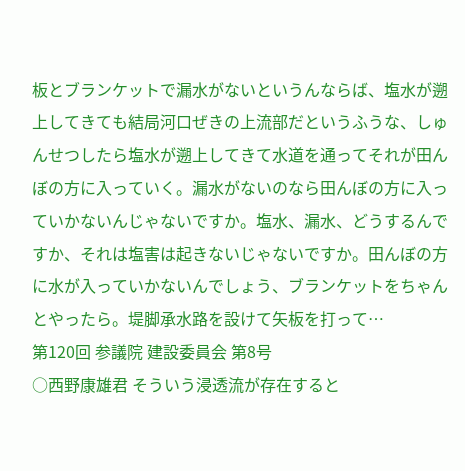板とブランケットで漏水がないというんならば、塩水が遡上してきても結局河口ぜきの上流部だというふうな、しゅんせつしたら塩水が遡上してきて水道を通ってそれが田んぼの方に入っていく。漏水がないのなら田んぼの方に入っていかないんじゃないですか。塩水、漏水、どうするんですか、それは塩害は起きないじゃないですか。田んぼの方に水が入っていかないんでしょう、ブランケットをちゃんとやったら。堤脚承水路を設けて矢板を打って…
第120回 参議院 建設委員会 第8号
○西野康雄君 そういう浸透流が存在すると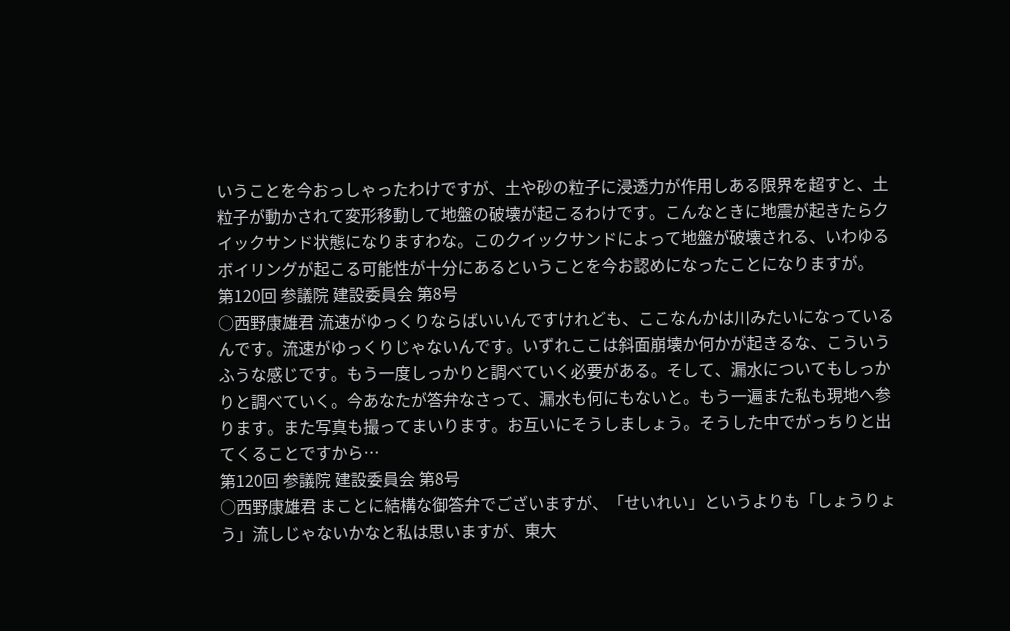いうことを今おっしゃったわけですが、土や砂の粒子に浸透力が作用しある限界を超すと、土粒子が動かされて変形移動して地盤の破壊が起こるわけです。こんなときに地震が起きたらクイックサンド状態になりますわな。このクイックサンドによって地盤が破壊される、いわゆるボイリングが起こる可能性が十分にあるということを今お認めになったことになりますが。
第120回 参議院 建設委員会 第8号
○西野康雄君 流速がゆっくりならばいいんですけれども、ここなんかは川みたいになっているんです。流速がゆっくりじゃないんです。いずれここは斜面崩壊か何かが起きるな、こういうふうな感じです。もう一度しっかりと調べていく必要がある。そして、漏水についてもしっかりと調べていく。今あなたが答弁なさって、漏水も何にもないと。もう一遍また私も現地へ参ります。また写真も撮ってまいります。お互いにそうしましょう。そうした中でがっちりと出てくることですから…
第120回 参議院 建設委員会 第8号
○西野康雄君 まことに結構な御答弁でございますが、「せいれい」というよりも「しょうりょう」流しじゃないかなと私は思いますが、東大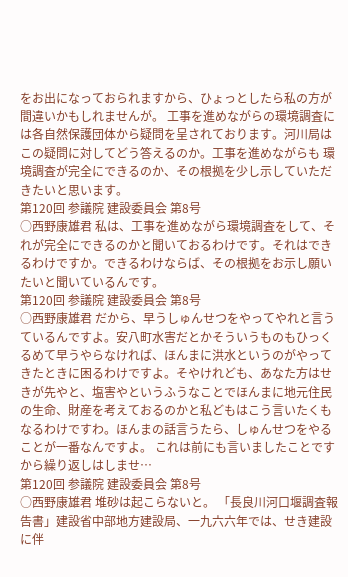をお出になっておられますから、ひょっとしたら私の方が間違いかもしれませんが。 工事を進めながらの環境調査には各自然保護団体から疑問を呈されております。河川局はこの疑問に対してどう答えるのか。工事を進めながらも 環境調査が完全にできるのか、その根拠を少し示していただきたいと思います。
第120回 参議院 建設委員会 第8号
○西野康雄君 私は、工事を進めながら環境調査をして、それが完全にできるのかと聞いておるわけです。それはできるわけですか。できるわけならば、その根拠をお示し願いたいと聞いているんです。
第120回 参議院 建設委員会 第8号
○西野康雄君 だから、早うしゅんせつをやってやれと言うているんですよ。安八町水害だとかそういうものもひっくるめて早うやらなければ、ほんまに洪水というのがやってきたときに困るわけですよ。そやけれども、あなた方はせきが先やと、塩害やというふうなことでほんまに地元住民の生命、財産を考えておるのかと私どもはこう言いたくもなるわけですわ。ほんまの話言うたら、しゅんせつをやることが一番なんですよ。 これは前にも言いましたことですから繰り返しはしませ…
第120回 参議院 建設委員会 第8号
○西野康雄君 堆砂は起こらないと。 「長良川河口堰調査報告書」建設省中部地方建設局、一九六六年では、せき建設に伴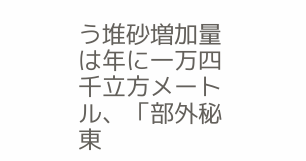う堆砂増加量は年に一万四千立方メートル、「部外秘 東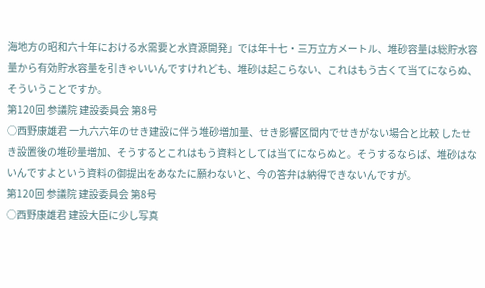海地方の昭和六十年における水需要と水資源開発」では年十七・三万立方メートル、堆砂容量は総貯水容量から有効貯水容量を引きゃいいんですけれども、堆砂は起こらない、これはもう古くて当てにならぬ、そういうことですか。
第120回 参議院 建設委員会 第8号
○西野康雄君 一九六六年のせき建設に伴う堆砂増加量、せき影響区間内でせきがない場合と比較 したせき設置後の堆砂量増加、そうするとこれはもう資料としては当てにならぬと。そうするならば、堆砂はないんですよという資料の御提出をあなたに願わないと、今の答弁は納得できないんですが。
第120回 参議院 建設委員会 第8号
○西野康雄君 建設大臣に少し写真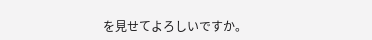を見せてよろしいですか。